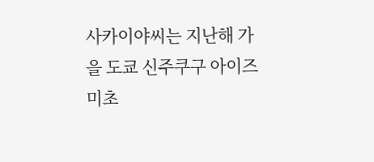사카이야씨는 지난해 가을 도쿄 신주쿠구 아이즈미초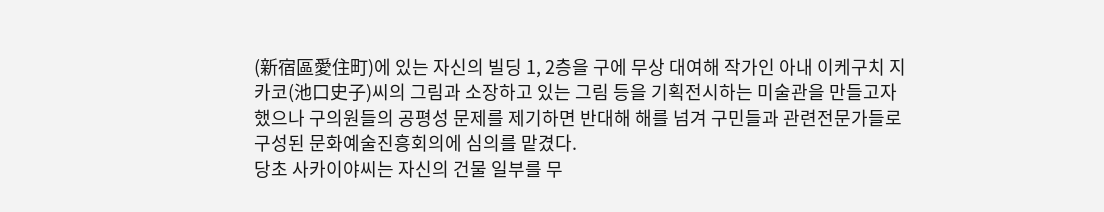(新宿區愛住町)에 있는 자신의 빌딩 1, 2층을 구에 무상 대여해 작가인 아내 이케구치 지카코(池口史子)씨의 그림과 소장하고 있는 그림 등을 기획전시하는 미술관을 만들고자 했으나 구의원들의 공평성 문제를 제기하면 반대해 해를 넘겨 구민들과 관련전문가들로 구성된 문화예술진흥회의에 심의를 맡겼다.
당초 사카이야씨는 자신의 건물 일부를 무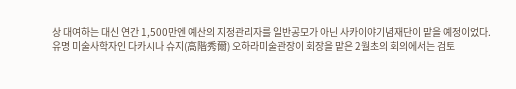상 대여하는 대신 연간 1,500만엔 예산의 지정관리자를 일반공모가 아닌 사카이야기념재단이 맡을 예정이었다.
유명 미술사학자인 다카시나 슈지(高階秀爾) 오하라미술관장이 회장을 맡은 2월초의 회의에서는 검토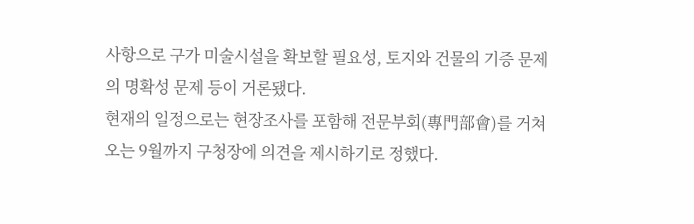사항으로 구가 미술시설을 확보할 필요성, 토지와 건물의 기증 문제의 명확성 문제 등이 거론됐다.
현재의 일정으로는 현장조사를 포함해 전문부회(專門部會)를 거쳐 오는 9월까지 구청장에 의견을 제시하기로 정했다.